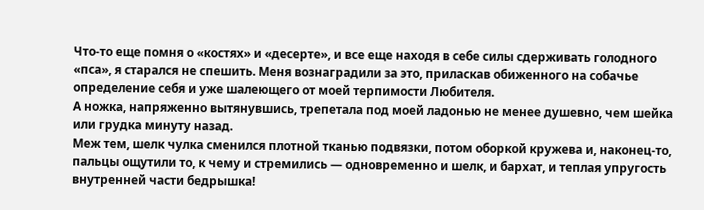Что-то еще помня о «костях» и «десерте», и все еще находя в себе силы сдерживать голодного «пса», я старался не спешить. Меня вознаградили за это, приласкав обиженного на собачье определение себя и уже шалеющего от моей терпимости Любителя.
А ножка, напряженно вытянувшись, трепетала под моей ладонью не менее душевно, чем шейка или грудка минуту назад.
Меж тем, шелк чулка сменился плотной тканью подвязки, потом оборкой кружева и, наконец-то, пальцы ощутили то, к чему и стремились — одновременно и шелк, и бархат, и теплая упругость внутренней части бедрышка!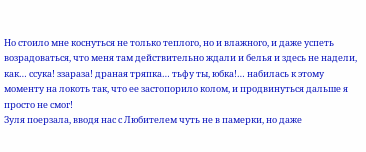Но стоило мне коснуться не только теплого, но и влажного, и даже успеть возрадоваться, что меня там действительно ждали и белья и здесь не надели, как… ссука! ззараза! драная тряпка… тьфу ты, юбка!… набилась к этому моменту на локоть так, что ее застопорило колом, и продвинуться дальше я просто не смог!
Зуля поерзала, вводя нас с Любителем чуть не в памерки, но даже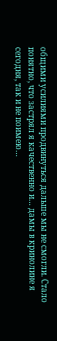общими усилиями продвинуться дальше мы не смогли. Стало понятно, что застрял я качественно и… дамы в кринолине я сегодня, так и не поимею…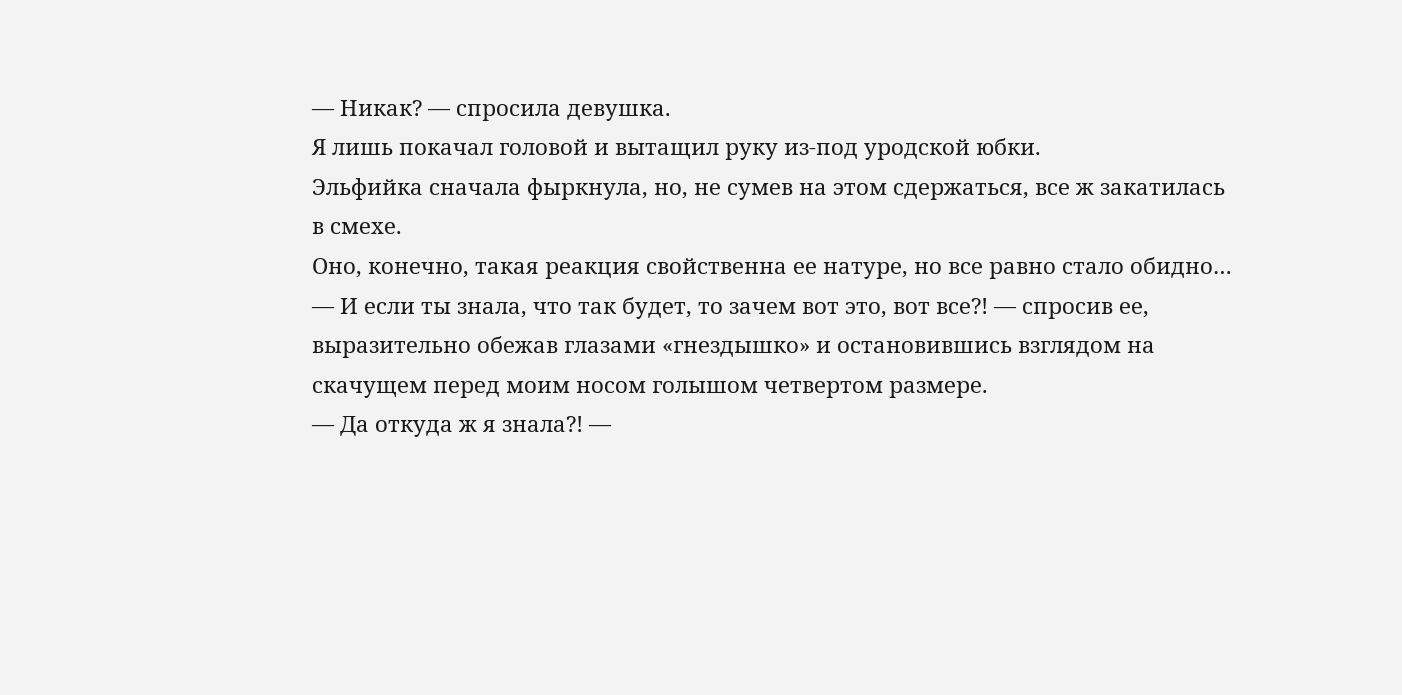— Никак? — спросила девушка.
Я лишь покачал головой и вытащил руку из-под уродской юбки.
Эльфийка сначала фыркнула, но, не сумев на этом сдержаться, все ж закатилась в смехе.
Оно, конечно, такая реакция свойственна ее натуре, но все равно стало обидно…
— И если ты знала, что так будет, то зачем вот это, вот все?! — спросив ее, выразительно обежав глазами «гнездышко» и остановившись взглядом на скачущем перед моим носом голышом четвертом размере.
— Да откуда ж я знала?! —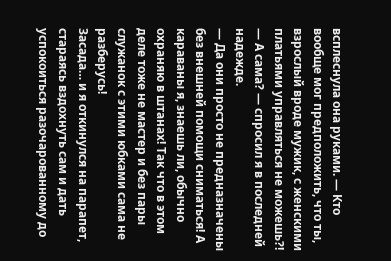всплеснула она руками. — Кто вообще мог предположить, что ты, взрослый вроде мужик, с женскими платьями управляться не можешь?!
— А сама? — спросил я в последней надежде.
— Да они просто не предназначены без внешней помощи сниматься! А караваны я, знаешь ли, обычно охраняю в штанах! Так что в этом деле тоже не мастер и без пары служанок с этими юбками сама не разберусь!
Засада… и я откинулся на парапет, стараясь вздохнуть сам и дать успокоиться разочарованному до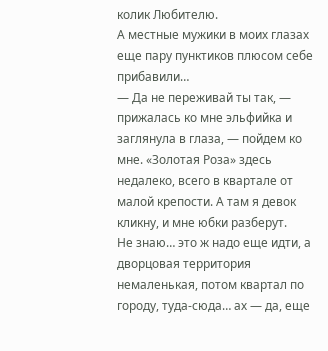колик Любителю.
А местные мужики в моих глазах еще пару пунктиков плюсом себе прибавили…
— Да не переживай ты так, — прижалась ко мне эльфийка и заглянула в глаза, — пойдем ко мне. «Золотая Роза» здесь недалеко, всего в квартале от малой крепости. А там я девок кликну, и мне юбки разберут.
Не знаю… это ж надо еще идти, а дворцовая территория немаленькая, потом квартал по городу, туда-сюда… ах — да, еще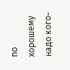по хорошему надо кого-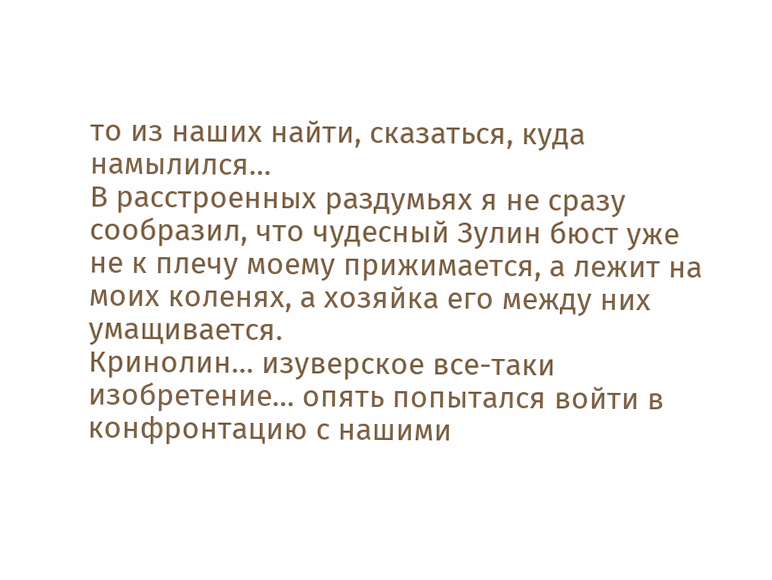то из наших найти, сказаться, куда намылился…
В расстроенных раздумьях я не сразу сообразил, что чудесный Зулин бюст уже не к плечу моему прижимается, а лежит на моих коленях, а хозяйка его между них умащивается.
Кринолин… изуверское все-таки изобретение… опять попытался войти в конфронтацию с нашими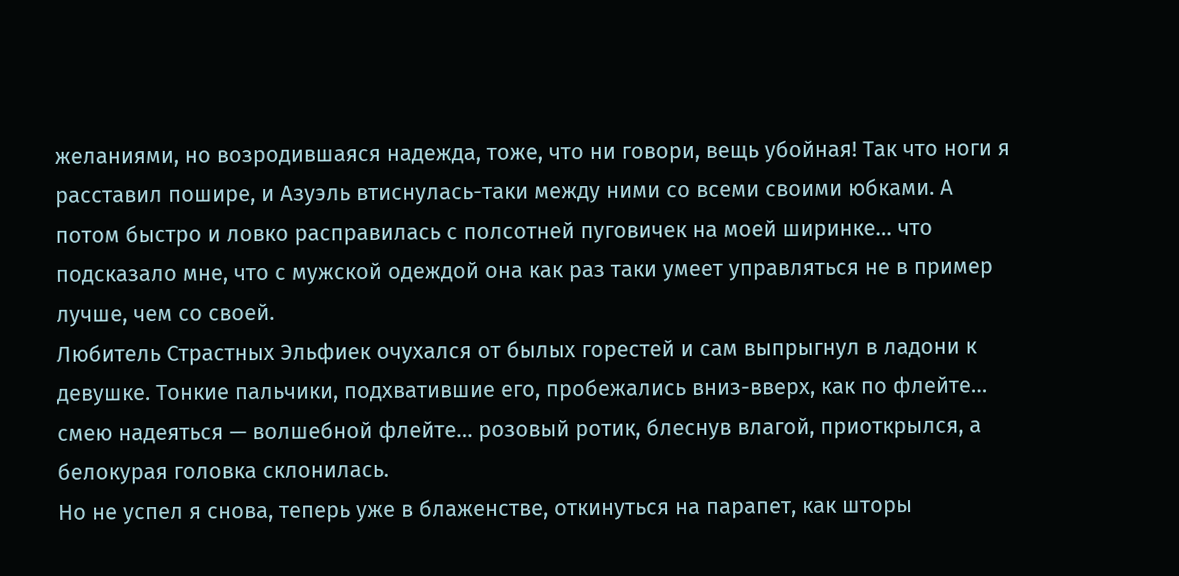желаниями, но возродившаяся надежда, тоже, что ни говори, вещь убойная! Так что ноги я расставил пошире, и Азуэль втиснулась-таки между ними со всеми своими юбками. А потом быстро и ловко расправилась с полсотней пуговичек на моей ширинке… что подсказало мне, что с мужской одеждой она как раз таки умеет управляться не в пример лучше, чем со своей.
Любитель Страстных Эльфиек очухался от былых горестей и сам выпрыгнул в ладони к девушке. Тонкие пальчики, подхватившие его, пробежались вниз-вверх, как по флейте… смею надеяться — волшебной флейте… розовый ротик, блеснув влагой, приоткрылся, а белокурая головка склонилась.
Но не успел я снова, теперь уже в блаженстве, откинуться на парапет, как шторы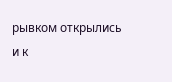рывком открылись и к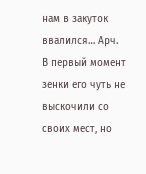нам в закуток ввалился… Арч.
В первый момент зенки его чуть не выскочили со своих мест, но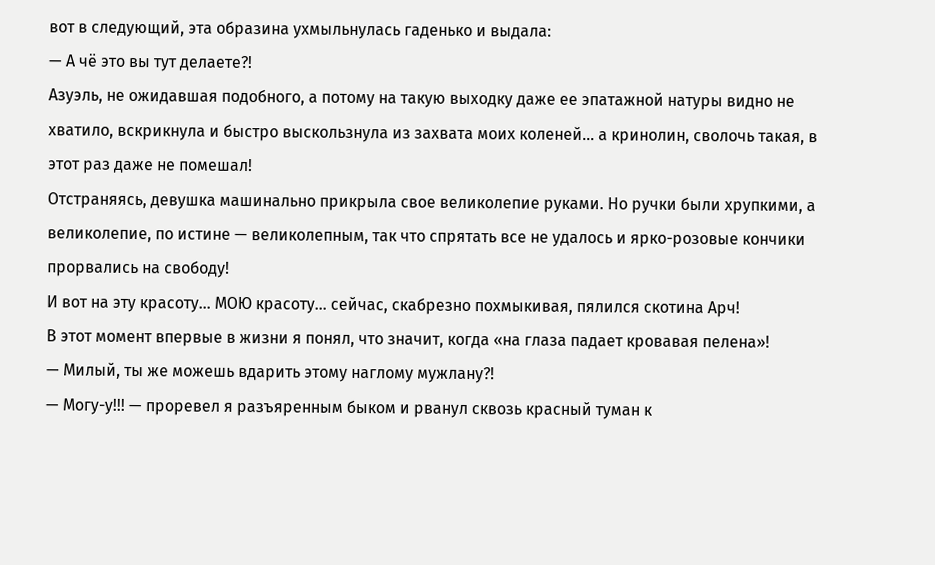вот в следующий, эта образина ухмыльнулась гаденько и выдала:
— А чё это вы тут делаете?!
Азуэль, не ожидавшая подобного, а потому на такую выходку даже ее эпатажной натуры видно не хватило, вскрикнула и быстро выскользнула из захвата моих коленей… а кринолин, сволочь такая, в этот раз даже не помешал!
Отстраняясь, девушка машинально прикрыла свое великолепие руками. Но ручки были хрупкими, а великолепие, по истине — великолепным, так что спрятать все не удалось и ярко-розовые кончики прорвались на свободу!
И вот на эту красоту… МОЮ красоту… сейчас, скабрезно похмыкивая, пялился скотина Арч!
В этот момент впервые в жизни я понял, что значит, когда «на глаза падает кровавая пелена»!
— Милый, ты же можешь вдарить этому наглому мужлану?!
— Могу-у!!! — проревел я разъяренным быком и рванул сквозь красный туман к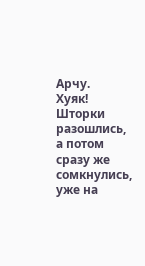Арчу.
Хуяк!
Шторки разошлись, а потом сразу же сомкнулись, уже на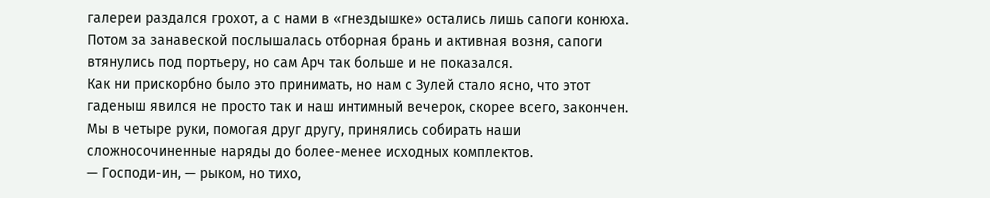галереи раздался грохот, а с нами в «гнездышке» остались лишь сапоги конюха.
Потом за занавеской послышалась отборная брань и активная возня, сапоги втянулись под портьеру, но сам Арч так больше и не показался.
Как ни прискорбно было это принимать, но нам с Зулей стало ясно, что этот гаденыш явился не просто так и наш интимный вечерок, скорее всего, закончен. Мы в четыре руки, помогая друг другу, принялись собирать наши сложносочиненные наряды до более-менее исходных комплектов.
— Господи-ин, — рыком, но тихо,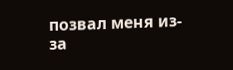позвал меня из-за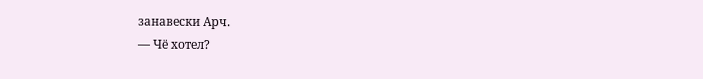занавески Арч.
— Чё хотел?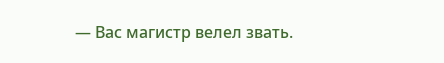— Вас магистр велел звать.